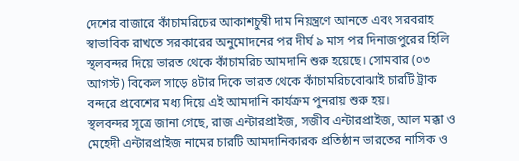দেশের বাজারে কাঁচামরিচের আকাশচুম্বী দাম নিয়ন্ত্রণে আনতে এবং সরবরাহ স্বাভাবিক রাখতে সরকারের অনুমোদনের পর দীর্ঘ ৯ মাস পর দিনাজপুরের হিলি স্থলবন্দর দিয়ে ভারত থেকে কাঁচামরিচ আমদানি শুরু হয়েছে। সোমবার (০৩ আগস্ট) বিকেল সাড়ে ৪টার দিকে ভারত থেকে কাঁচামরিচবোঝাই চারটি ট্রাক বন্দরে প্রবেশের মধ্য দিয়ে এই আমদানি কার্যক্রম পুনরায় শুরু হয়।
স্থলবন্দর সূত্রে জানা গেছে, রাজ এন্টারপ্রাইজ, সজীব এন্টারপ্রাইজ, আল মক্কা ও মেহেদী এন্টারপ্রাইজ নামের চারটি আমদানিকারক প্রতিষ্ঠান ভারতের নাসিক ও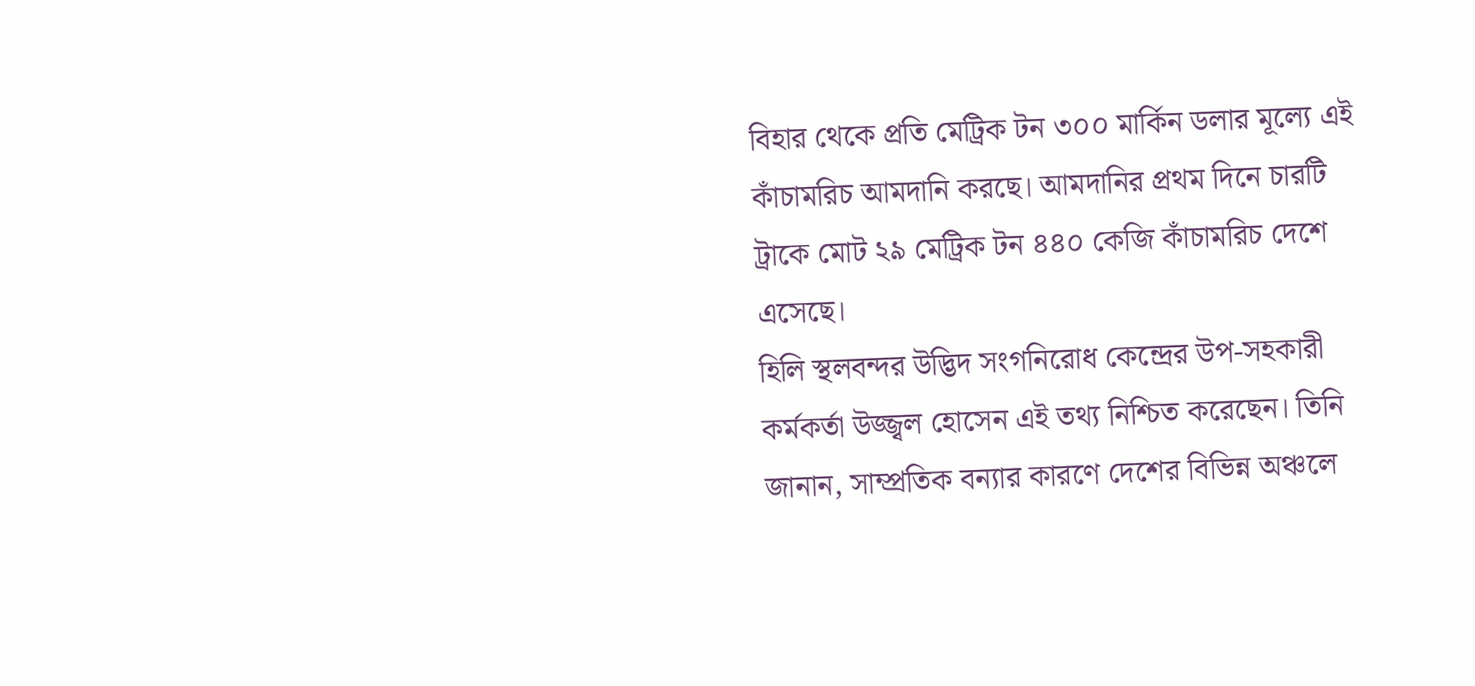বিহার থেকে প্রতি মেট্রিক টন ৩০০ মার্কিন ডলার মূল্যে এই কাঁচামরিচ আমদানি করছে। আমদানির প্রথম দিনে চারটি ট্রাকে মোট ২৯ মেট্রিক টন ৪৪০ কেজি কাঁচামরিচ দেশে এসেছে।
হিলি স্থলবন্দর উদ্ভিদ সংগনিরোধ কেন্দ্রের উপ-সহকারী কর্মকর্তা উজ্জ্বল হোসেন এই তথ্য নিশ্চিত করেছেন। তিনি জানান, সাম্প্রতিক বন্যার কারণে দেশের বিভিন্ন অঞ্চলে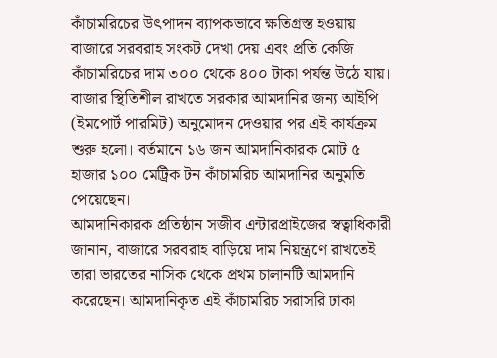কাঁচামরিচের উৎপাদন ব্যাপকভাবে ক্ষতিগ্রস্ত হওয়ায় বাজারে সরবরাহ সংকট দেখা দেয় এবং প্রতি কেজি কাঁচামরিচের দাম ৩০০ থেকে ৪০০ টাকা পর্যন্ত উঠে যায়। বাজার স্থিতিশীল রাখতে সরকার আমদানির জন্য আইপি (ইমপোর্ট পারমিট) অনুমোদন দেওয়ার পর এই কার্যক্রম শুরু হলো। বর্তমানে ১৬ জন আমদানিকারক মোট ৫ হাজার ১০০ মেট্রিক টন কাঁচামরিচ আমদানির অনুমতি পেয়েছেন।
আমদানিকারক প্রতিষ্ঠান সজীব এন্টারপ্রাইজের স্বত্বাধিকারী জানান, বাজারে সরবরাহ বাড়িয়ে দাম নিয়ন্ত্রণে রাখতেই তারা ভারতের নাসিক থেকে প্রথম চালানটি আমদানি করেছেন। আমদানিকৃত এই কাঁচামরিচ সরাসরি ঢাকা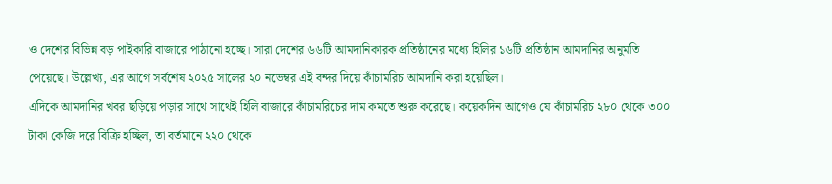ও দেশের বিভিন্ন বড় পাইকারি বাজারে পাঠানো হচ্ছে। সারা দেশের ৬৬টি আমদানিকারক প্রতিষ্ঠানের মধ্যে হিলির ১৬টি প্রতিষ্ঠান আমদানির অনুমতি পেয়েছে। উল্লেখ্য, এর আগে সর্বশেষ ২০২৫ সালের ২০ নভেম্বর এই বন্দর দিয়ে কাঁচামরিচ আমদানি করা হয়েছিল।
এদিকে আমদানির খবর ছড়িয়ে পড়ার সাথে সাথেই হিলি বাজারে কাঁচামরিচের দাম কমতে শুরু করেছে। কয়েকদিন আগেও যে কাঁচামরিচ ২৮০ থেকে ৩০০ টাকা কেজি দরে বিক্রি হচ্ছিল, তা বর্তমানে ২২০ থেকে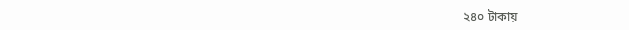২৪০ টাকায়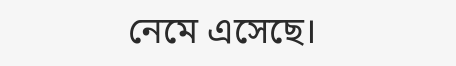নেমে এসেছে।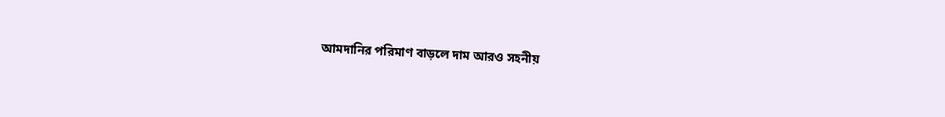আমদানির পরিমাণ বাড়লে দাম আরও সহনীয়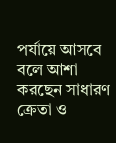পর্যায়ে আসবে বলে আশা করছেন সাধারণ ক্রেতা ও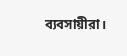ব্যবসায়ীরা।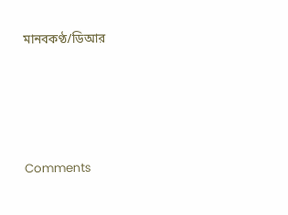মানবকণ্ঠ/ডিআর




Comments